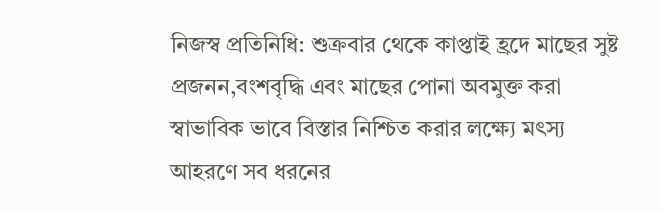নিজস্ব প্রতিনিধি: শুক্রবার থেকে কাপ্তাই হ্রদে মাছের সুষ্ট প্রজনন,বংশবৃদ্ধি এবং মাছের পোনা অবমুক্ত করা স্বাভাবিক ভাবে বিস্তার নিশ্চিত করার লক্ষ্যে মৎস্য আহরণে সব ধরনের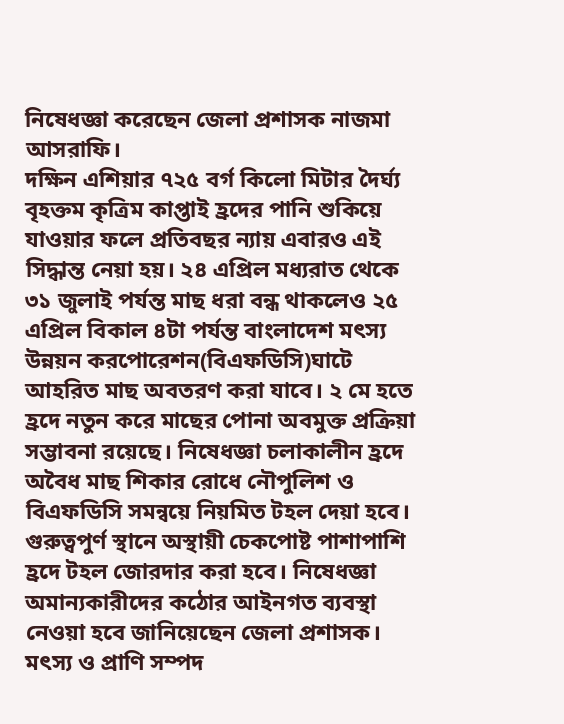নিষেধজ্ঞা করেছেন জেলা প্রশাসক নাজমা আসরাফি।
দক্ষিন এশিয়ার ৭২৫ বর্গ কিলো মিটার দৈর্ঘ্য বৃহক্তম কৃত্রিম কাপ্তাই হ্রদের পানি শুকিয়ে যাওয়ার ফলে প্রতিবছর ন্যায় এবারও এই সিদ্ধান্ত নেয়া হয়। ২৪ এপ্রিল মধ্যরাত থেকে ৩১ জুলাই পর্যন্ত মাছ ধরা বন্ধ থাকলেও ২৫ এপ্রিল বিকাল ৪টা পর্যন্ত বাংলাদেশ মৎস্য উন্নয়ন করপোরেশন(বিএফডিসি)ঘাটে আহরিত মাছ অবতরণ করা যাবে। ২ মে হতে হ্রদে নতুন করে মাছের পোনা অবমুক্ত প্রক্রিয়া সম্ভাবনা রয়েছে। নিষেধজ্ঞা চলাকালীন হ্রদে অবৈধ মাছ শিকার রোধে নৌপুলিশ ও বিএফডিসি সমন্বয়ে নিয়মিত টহল দেয়া হবে। গুরুত্বপুর্ণ স্থানে অস্থায়ী চেকপোষ্ট পাশাপাশি হ্রদে টহল জোরদার করা হবে। নিষেধজ্ঞা অমান্যকারীদের কঠোর আইনগত ব্যবস্থা নেওয়া হবে জানিয়েছেন জেলা প্রশাসক। মৎস্য ও প্রাণি সম্পদ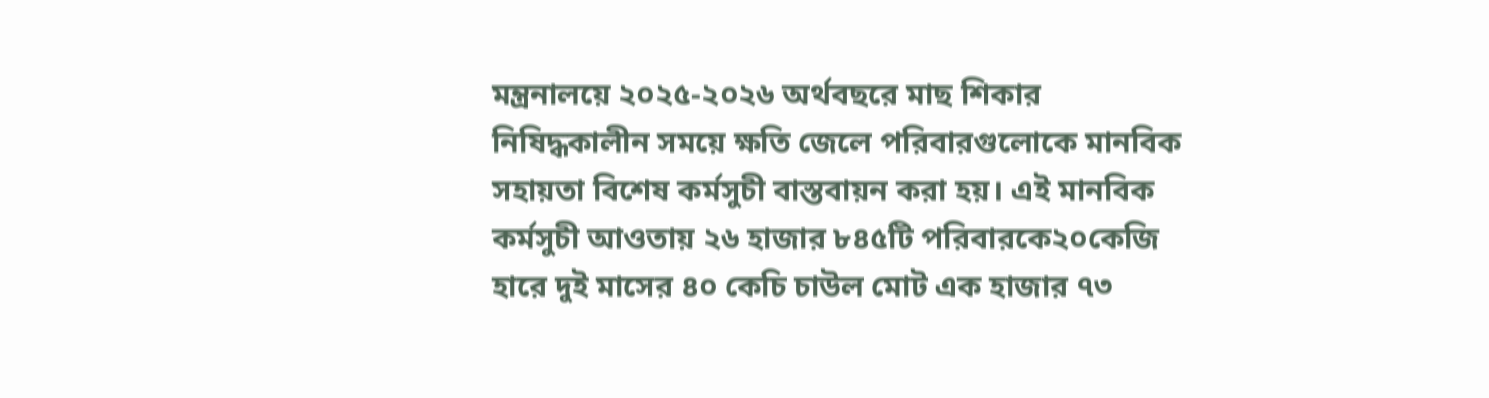মন্ত্রনালয়ে ২০২৫-২০২৬ অর্থবছরে মাছ শিকার নিষিদ্ধকালীন সময়ে ক্ষতি জেলে পরিবারগুলোকে মানবিক সহায়তা বিশেষ কর্মসুচী বাস্তবায়ন করা হয়। এই মানবিক কর্মসুচী আওতায় ২৬ হাজার ৮৪৫টি পরিবারকে২০কেজি হারে দুই মাসের ৪০ কেচি চাউল মোট এক হাজার ৭৩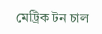মেট্রিক টন চাল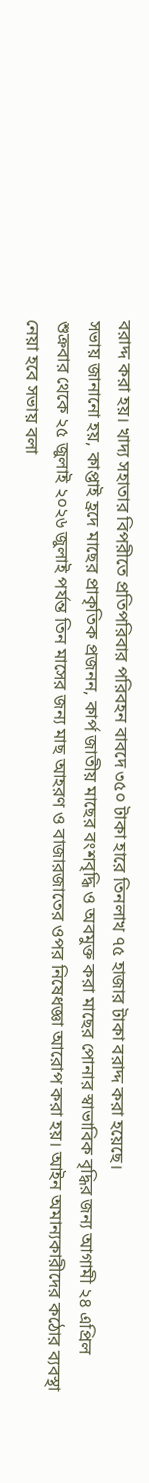বরাদ্দ করা হয়। খাদ্য সহাতার বিপরীতে প্রতিপরিবার পরিবহন বাবদে ৩৫০ টাকা হারে তিনলাখ ৭৫ হাজার টাকা বরাদ্দ করা হয়েছে।
সভায় জানানো হয়, কাপ্তাই হ্রদে মাছের প্রাকৃতিক প্রজনন, কার্প জাতীয় মাছের বংশবৃদ্ধি ও অবমুক্ত করা মাছের পোনার স্বাভাবিক বৃদ্ধির জন্য আগামী ২৪ এপ্রিল শুক্রবার থেকে ২৫ জুলাই ২০২৬ জুলাই পর্যন্ত তিন মাসের জন্য মাছ আহরণ ও বাজারজাতের ওপর নিষেধজ্ঞা আরোপ করা হয়। আইন অমান্যকারীদের কঠোর ব্যবস্থা নেয়া হবে সভায় বলা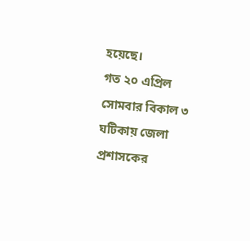হয়েছে।
গত ২০ এপ্রিল সোমবার বিকাল ৩ ঘটিকায় জেলা প্রশাসকের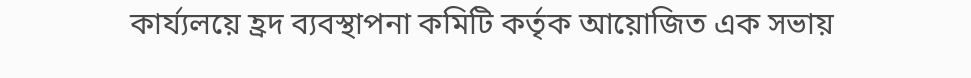কার্য্যলয়ে হ্রদ ব্যবস্থাপনা কমিটি কর্তৃক আয়োজিত এক সভায়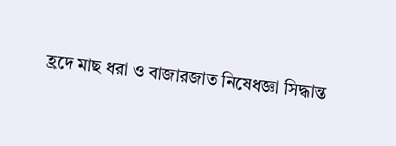হ্রদে মাছ ধরা ও বাজারজাত নিষেধজ্ঞা সিদ্ধান্ত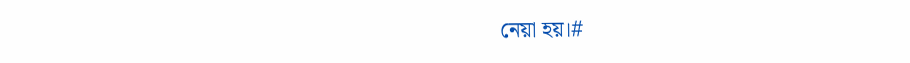নেয়া হয়।#